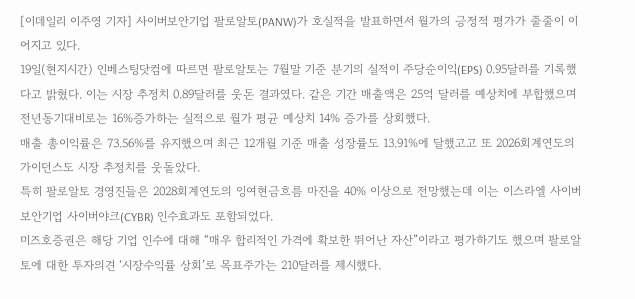[이데일리 이주영 기자] 사이버보안기업 팔로알토(PANW)가 호실적을 발표하면서 월가의 긍정적 평가가 줄줄이 이어지고 있다.
19일(현지시간) 인베스팅닷컴에 따르면 팔로알토는 7월말 기준 분기의 실적이 주당순이익(EPS) 0.95달러를 기록했다고 밝혔다. 이는 시장 추정치 0.89달러를 웃돈 결과였다. 같은 기간 매출액은 25억 달러를 예상치에 부합했으며 전년동기대비로는 16%증가하는 실적으로 월가 평균 예상치 14% 증가를 상회했다.
매출 총이익률은 73.56%를 유지했으며 최근 12개월 기준 매출 성장률도 13.91%에 달했고고 또 2026회계연도의 가이던스도 시장 추정치를 웃돌았다.
특히 팔로알토 경영진들은 2028회계연도의 잉여현금흐름 마진을 40% 이상으로 전망했는데 이는 이스라엘 사이버보안기업 사이버야크(CYBR) 인수효과도 포함되었다.
미즈호증권은 해당 기업 인수에 대해 “매우 합리적인 가격에 확보한 뛰어난 자산”이라고 평가하기도 했으며 팔로알토에 대한 투자의견 ‘시장수익률 상회’로 목표주가는 210달러를 제시했다.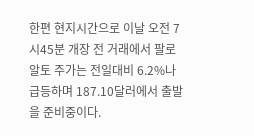한편 현지시간으로 이날 오전 7시45분 개장 전 거래에서 팔로알토 주가는 전일대비 6.2%나 급등하며 187.10달러에서 출발을 준비중이다.